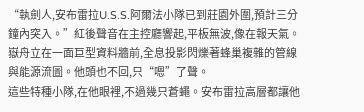“執劍人,安布雷拉U.S.S.阿爾法小隊已到莊園外圍,預計三分鐘內突入。”紅後聲音在主控廳響起,平板無波,像在報天氣。
嶽舟立在一面巨型資料牆前,全息投影閃爍著蜂巢複雜的管線與能源流圖。他頭也不回,只“嗯”了聲。
這些特種小隊,在他眼裡,不過幾只蒼蠅。安布雷拉高層都讓他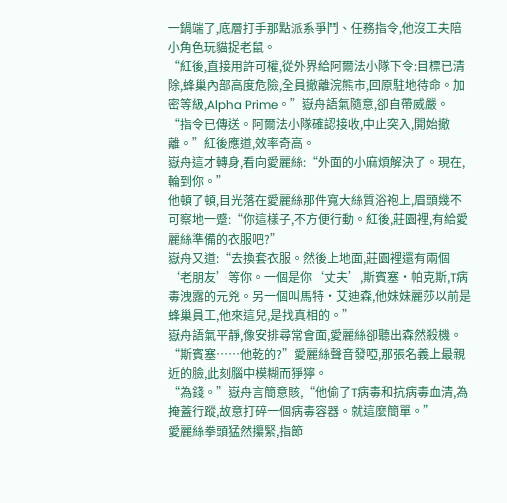一鍋端了,底層打手那點派系爭鬥、任務指令,他沒工夫陪小角色玩貓捉老鼠。
“紅後,直接用許可權,從外界給阿爾法小隊下令:目標已清除,蜂巢內部高度危險,全員撤離浣熊市,回原駐地待命。加密等級,Alpha Prime。”嶽舟語氣隨意,卻自帶威嚴。
“指令已傳送。阿爾法小隊確認接收,中止突入,開始撤離。”紅後應道,效率奇高。
嶽舟這才轉身,看向愛麗絲:“外面的小麻煩解決了。現在,輪到你。”
他頓了頓,目光落在愛麗絲那件寬大絲質浴袍上,眉頭幾不可察地一蹙:“你這樣子,不方便行動。紅後,莊園裡,有給愛麗絲準備的衣服吧?”
嶽舟又道:“去換套衣服。然後上地面,莊園裡還有兩個‘老朋友’等你。一個是你‘丈夫’,斯賓塞·帕克斯,T病毒洩露的元兇。另一個叫馬特·艾迪森,他妹妹麗莎以前是蜂巢員工,他來這兒,是找真相的。”
嶽舟語氣平靜,像安排尋常會面,愛麗絲卻聽出森然殺機。
“斯賓塞……他乾的?”愛麗絲聲音發啞,那張名義上最親近的臉,此刻腦中模糊而猙獰。
“為錢。”嶽舟言簡意賅,“他偷了T病毒和抗病毒血清,為掩蓋行蹤,故意打碎一個病毒容器。就這麼簡單。”
愛麗絲拳頭猛然攥緊,指節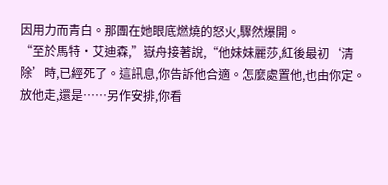因用力而青白。那團在她眼底燃燒的怒火,驟然爆開。
“至於馬特·艾迪森,”嶽舟接著說,“他妹妹麗莎,紅後最初‘清除’時,已經死了。這訊息,你告訴他合適。怎麼處置他,也由你定。放他走,還是……另作安排,你看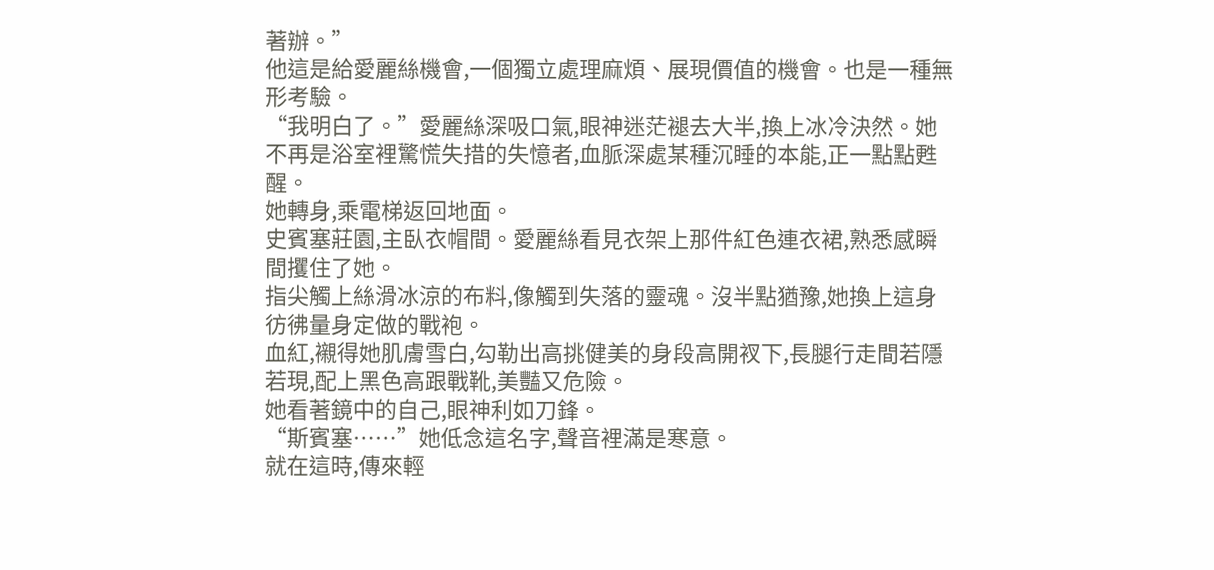著辦。”
他這是給愛麗絲機會,一個獨立處理麻煩、展現價值的機會。也是一種無形考驗。
“我明白了。”愛麗絲深吸口氣,眼神迷茫褪去大半,換上冰冷決然。她不再是浴室裡驚慌失措的失憶者,血脈深處某種沉睡的本能,正一點點甦醒。
她轉身,乘電梯返回地面。
史賓塞莊園,主臥衣帽間。愛麗絲看見衣架上那件紅色連衣裙,熟悉感瞬間攫住了她。
指尖觸上絲滑冰涼的布料,像觸到失落的靈魂。沒半點猶豫,她換上這身彷彿量身定做的戰袍。
血紅,襯得她肌膚雪白,勾勒出高挑健美的身段高開衩下,長腿行走間若隱若現,配上黑色高跟戰靴,美豔又危險。
她看著鏡中的自己,眼神利如刀鋒。
“斯賓塞……”她低念這名字,聲音裡滿是寒意。
就在這時,傳來輕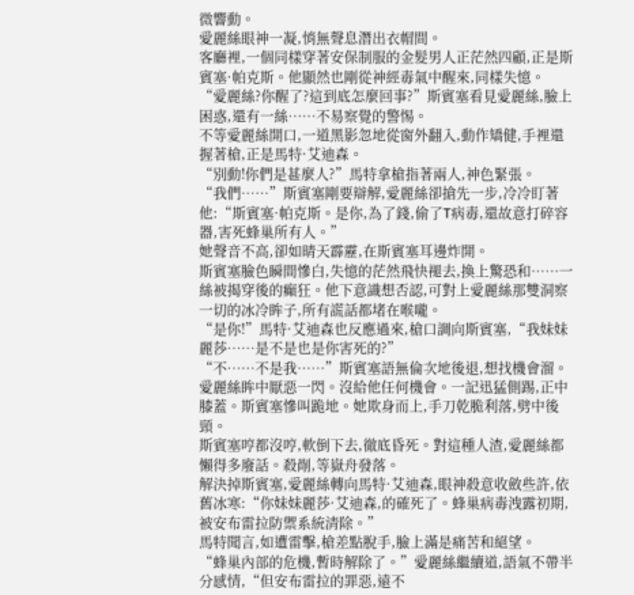微響動。
愛麗絲眼神一凝,悄無聲息潛出衣帽間。
客廳裡,一個同樣穿著安保制服的金髮男人正茫然四顧,正是斯賓塞·帕克斯。他顯然也剛從神經毒氣中醒來,同樣失憶。
“愛麗絲?你醒了?這到底怎麼回事?”斯賓塞看見愛麗絲,臉上困惑,還有一絲……不易察覺的警惕。
不等愛麗絲開口,一道黑影忽地從窗外翻入,動作矯健,手裡還握著槍,正是馬特·艾迪森。
“別動!你們是甚麼人?”馬特拿槍指著兩人,神色緊張。
“我們……”斯賓塞剛要辯解,愛麗絲卻搶先一步,冷冷盯著他:“斯賓塞·帕克斯。是你,為了錢,偷了T病毒,還故意打碎容器,害死蜂巢所有人。”
她聲音不高,卻如晴天霹靂,在斯賓塞耳邊炸開。
斯賓塞臉色瞬間慘白,失憶的茫然飛快褪去,換上驚恐和……一絲被揭穿後的癲狂。他下意識想否認,可對上愛麗絲那雙洞察一切的冰冷眸子,所有謊話都堵在喉嚨。
“是你!”馬特·艾迪森也反應過來,槍口調向斯賓塞,“我妹妹麗莎……是不是也是你害死的?”
“不……不是我……”斯賓塞語無倫次地後退,想找機會溜。
愛麗絲眸中厭惡一閃。沒給他任何機會。一記迅猛側踢,正中膝蓋。斯賓塞慘叫跪地。她欺身而上,手刀乾脆利落,劈中後頸。
斯賓塞哼都沒哼,軟倒下去,徹底昏死。對這種人渣,愛麗絲都懶得多廢話。殺剮,等嶽舟發落。
解決掉斯賓塞,愛麗絲轉向馬特·艾迪森,眼神殺意收斂些許,依舊冰寒:“你妹妹麗莎·艾迪森,的確死了。蜂巢病毒洩露初期,被安布雷拉防禦系統清除。”
馬特聞言,如遭雷擊,槍差點脫手,臉上滿是痛苦和絕望。
“蜂巢內部的危機,暫時解除了。”愛麗絲繼續道,語氣不帶半分感情,“但安布雷拉的罪惡,遠不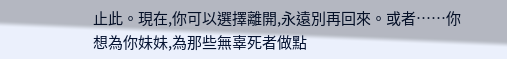止此。現在,你可以選擇離開,永遠別再回來。或者……你想為你妹妹,為那些無辜死者做點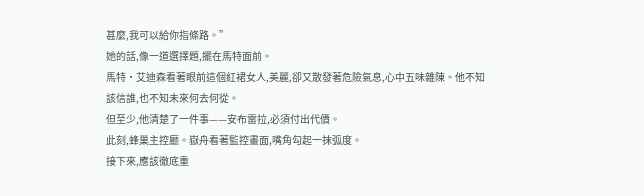甚麼,我可以給你指條路。”
她的話,像一道選擇題,擺在馬特面前。
馬特·艾迪森看著眼前這個紅裙女人,美麗,卻又散發著危險氣息,心中五味雜陳。他不知該信誰,也不知未來何去何從。
但至少,他清楚了一件事——安布雷拉,必須付出代價。
此刻,蜂巢主控廳。嶽舟看著監控畫面,嘴角勾起一抹弧度。
接下來,應該徹底重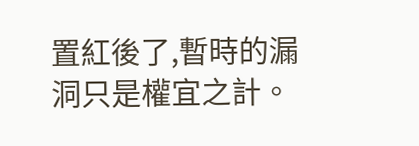置紅後了,暫時的漏洞只是權宜之計。